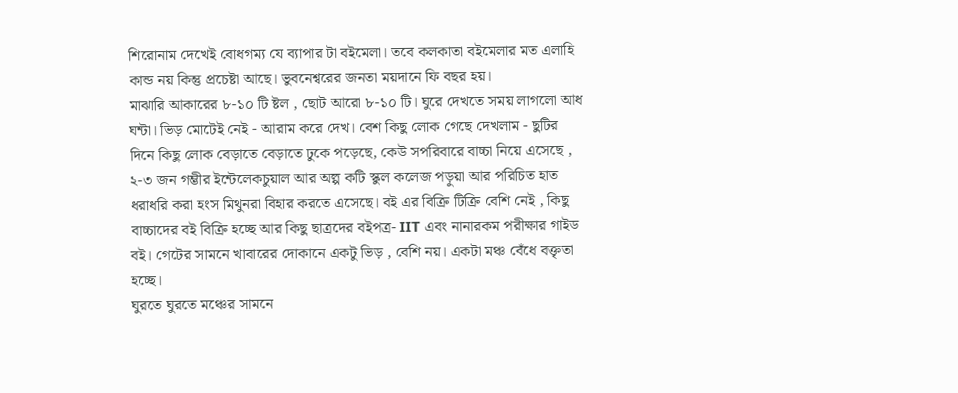শিরোনাম দেখেই বোধগম্য যে ব্যাপার টা বইমেলা। তবে কলকাতা বইমেলার মত এলাহি কান্ড নয় কিন্তু প্রচেষ্টা আছে। ভুবনেশ্বরের জনতা ময়দানে ফি বছর হয়।
মাঝারি আকারের ৮-১০ টি ষ্টল , ছোট আরো ৮-১০ টি। ঘুরে দেখতে সময় লাগলো আধ ঘন্টা। ভিড় মোটেই নেই - আরাম করে দেখ। বেশ কিছু লোক গেছে দেখলাম - ছুটির দিনে কিছু লোক বেড়াতে বেড়াতে ঢুকে পড়েছে, কেউ সপরিবারে বাচ্চা নিয়ে এসেছে , ২-৩ জন গম্ভীর ইন্টেলেকচুয়াল আর অল্প কটি স্কুল কলেজ পড়ুয়া আর পরিচিত হাত ধরাধরি করা হংস মিথুনরা বিহার করতে এসেছে। বই এর বিক্রি টিক্রি বেশি নেই , কিছু বাচ্চাদের বই বিক্রি হচ্ছে আর কিছু ছাত্রদের বইপত্র- IIT এবং নানারকম পরীক্ষার গাইড বই। গেটের সামনে খাবারের দোকানে একটু ভিড় , বেশি নয়। একটা মঞ্চ বেঁধে বক্তৃতা হচ্ছে।
ঘুরতে ঘুরতে মঞ্চের সামনে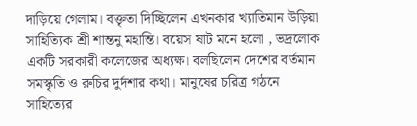দাড়িয়ে গেলাম। বক্তৃতা দিচ্ছিলেন এখনকার খ্যাতিমান উড়িয়া সাহিত্যিক শ্রী শান্তনু মহান্তি। বয়েস ষাট মনে হলো , ভদ্রলোক একটি সরকারী কলেজের অধ্যক্ষ। বলছিলেন দেশের বর্তমান সমস্কৃতি ও রুচির দুর্দশার কথা। মানুষের চরিত্র গঠনে সাহিত্যের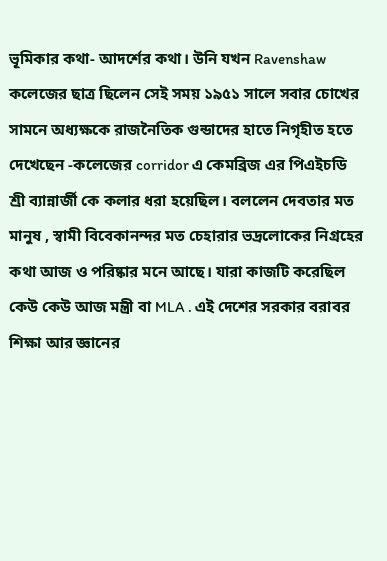ভূমিকার কথা- আদর্শের কথা। উনি যখন Ravenshaw কলেজের ছাত্র ছিলেন সেই সময় ১৯৫১ সালে সবার চোখের সামনে অধ্যক্ষকে রাজনৈতিক গুন্ডাদের হাতে নিগৃহীত হতে দেখেছেন -কলেজের corridor এ কেমব্রিজ এর পিএইচডি শ্রী ব্যান্নার্জী কে কলার ধরা হয়েছিল। বললেন দেবতার মত মানুষ , স্বামী বিবেকানন্দর মত চেহারার ভদ্রলোকের নিগ্রহের কথা আজ ও পরিষ্কার মনে আছে। যারা কাজটি করেছিল কেউ কেউ আজ মন্ত্রী বা MLA . এই দেশের সরকার বরাবর শিক্ষা আর জ্ঞানের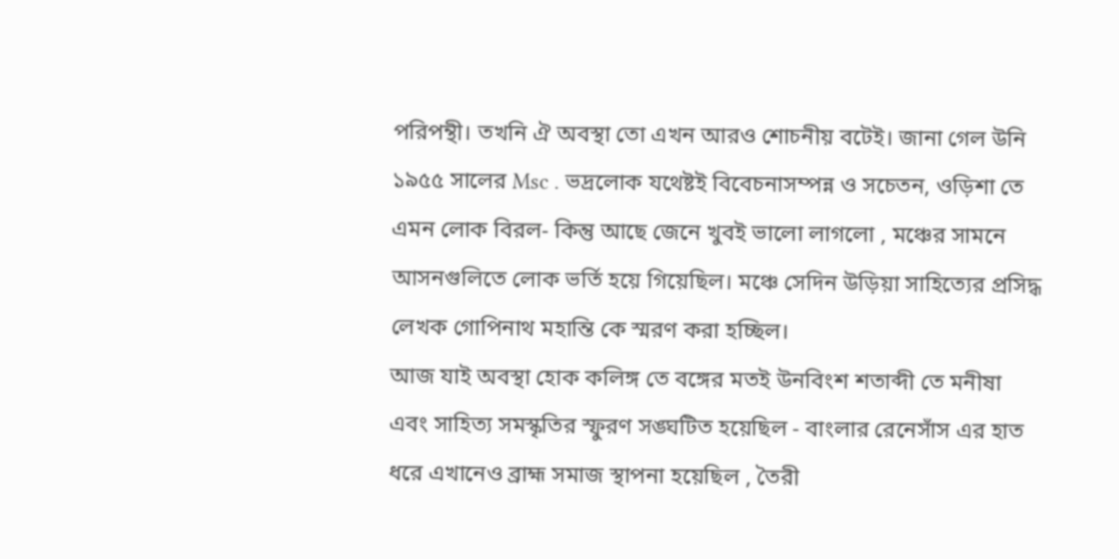পরিপন্থী। তখনি ঐ অবস্থা তো এখন আরও শোচনীয় বটেই। জানা গেল উনি ১৯৫৫ সালের Msc . ভদ্রলোক যথেষ্টই বিবেচনাসম্পন্ন ও সচেতন, ওড়িশা তে এমন লোক বিরল- কিন্তু আছে জেনে খুবই ভালো লাগলো , মঞ্চের সামনে আসনগুলিতে লোক ভর্তি হয়ে গিয়েছিল। মঞ্চে সেদিন উড়িয়া সাহিত্যের প্রসিদ্ধ লেখক গোপিনাথ মহান্তি কে স্মরণ করা হচ্ছিল।
আজ যাই অবস্থা হোক কলিঙ্গ তে বঙ্গের মতই উনবিংশ শতাব্দী তে মনীষা এবং সাহিত্য সমস্কৃতির স্ফুরণ সঙ্ঘটিত হয়েছিল - বাংলার রেনেসাঁস এর হাত ধরে এখানেও ব্রাহ্ম সমাজ স্থাপনা হয়েছিল , তৈরী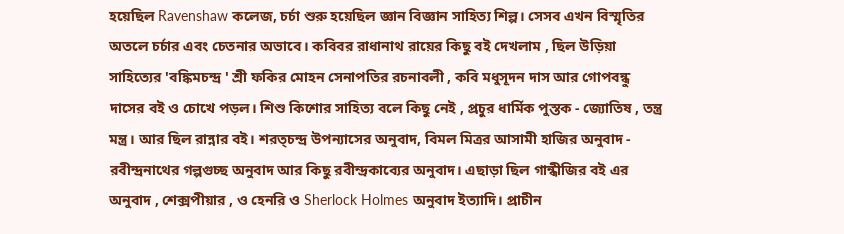হয়েছিল Ravenshaw কলেজ, চর্চা শুরু হয়েছিল জ্ঞান বিজ্ঞান সাহিত্য শিল্প। সেসব এখন বিস্মৃতির অতলে চর্চার এবং চেতনার অভাবে। কবিবর রাধানাথ রায়ের কিছু বই দেখলাম , ছিল উড়িয়া সাহিত্যের 'বঙ্কিমচন্দ্র ' শ্রী ফকির মোহন সেনাপতির রচনাবলী , কবি মধুসূদন দাস আর গোপবন্ধু দাসের বই ও চোখে পড়ল। শিশু কিশোর সাহিত্য বলে কিছু নেই , প্রচুর ধার্মিক পুস্তক - জ্যোতিষ , তন্ত্র মন্ত্র। আর ছিল রান্নার বই। শরত্চন্দ্র উপন্যাসের অনুবাদ, বিমল মিত্রর আসামী হাজির অনুবাদ - রবীন্দ্রনাথের গল্পগুচ্ছ অনুবাদ আর কিছু রবীন্দ্রকাব্যের অনুবাদ। এছাড়া ছিল গান্ধীজির বই এর অনুবাদ , শেক্সপীয়ার , ও হেনরি ও Sherlock Holmes অনুবাদ ইত্যাদি। প্রাচীন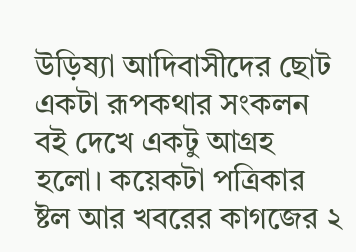উড়িষ্যা আদিবাসীদের ছোট একটা রূপকথার সংকলন বই দেখে একটু আগ্রহ হলো। কয়েকটা পত্রিকার ষ্টল আর খবরের কাগজের ২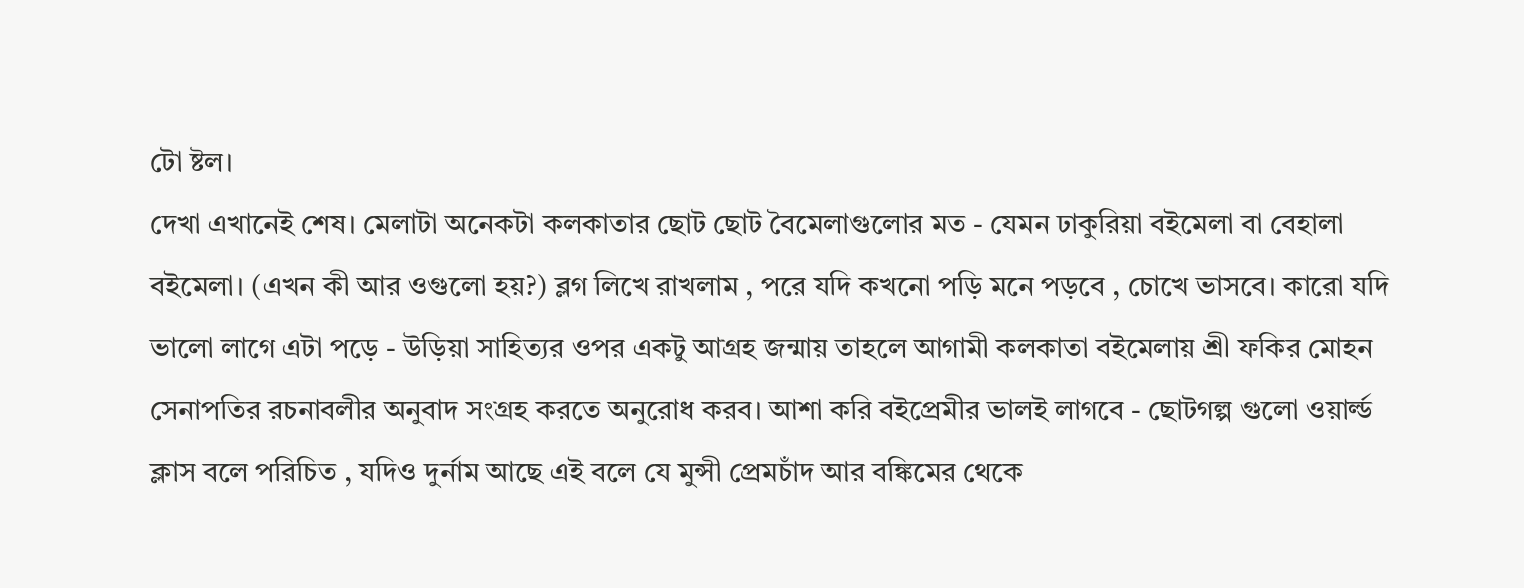টো ষ্টল।
দেখা এখানেই শেষ। মেলাটা অনেকটা কলকাতার ছোট ছোট বৈমেলাগুলোর মত - যেমন ঢাকুরিয়া বইমেলা বা বেহালা বইমেলা। (এখন কী আর ওগুলো হয়?) ব্লগ লিখে রাখলাম , পরে যদি কখনো পড়ি মনে পড়বে , চোখে ভাসবে। কারো যদি ভালো লাগে এটা পড়ে - উড়িয়া সাহিত্যর ওপর একটু আগ্রহ জন্মায় তাহলে আগামী কলকাতা বইমেলায় শ্রী ফকির মোহন সেনাপতির রচনাবলীর অনুবাদ সংগ্রহ করতে অনুরোধ করব। আশা করি বইপ্রেমীর ভালই লাগবে - ছোটগল্প গুলো ওয়ার্ল্ড ক্লাস বলে পরিচিত , যদিও দুর্নাম আছে এই বলে যে মুন্সী প্রেমচাঁদ আর বঙ্কিমের থেকে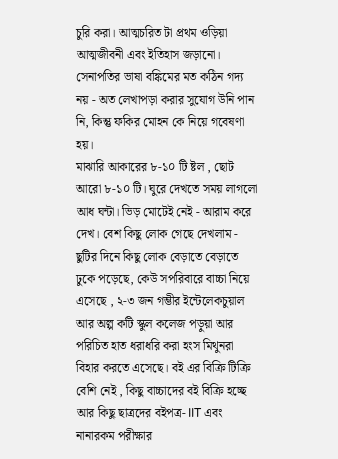চুরি করা। আত্মচরিত টা প্রথম ওড়িয়া আত্মজীবনী এবং ইতিহাস জড়ানো। সেনাপতির ভাষা বঙ্কিমের মত কঠিন গদ্য নয় - অত লেখাপড়া করার সুযোগ উনি পান নি, কিন্তু ফকির মোহন কে নিয়ে গবেষণা হয়।
মাঝারি আকারের ৮-১০ টি ষ্টল , ছোট আরো ৮-১০ টি। ঘুরে দেখতে সময় লাগলো আধ ঘন্টা। ভিড় মোটেই নেই - আরাম করে দেখ। বেশ কিছু লোক গেছে দেখলাম - ছুটির দিনে কিছু লোক বেড়াতে বেড়াতে ঢুকে পড়েছে, কেউ সপরিবারে বাচ্চা নিয়ে এসেছে , ২-৩ জন গম্ভীর ইন্টেলেকচুয়াল আর অল্প কটি স্কুল কলেজ পড়ুয়া আর পরিচিত হাত ধরাধরি করা হংস মিথুনরা বিহার করতে এসেছে। বই এর বিক্রি টিক্রি বেশি নেই , কিছু বাচ্চাদের বই বিক্রি হচ্ছে আর কিছু ছাত্রদের বইপত্র- IIT এবং নানারকম পরীক্ষার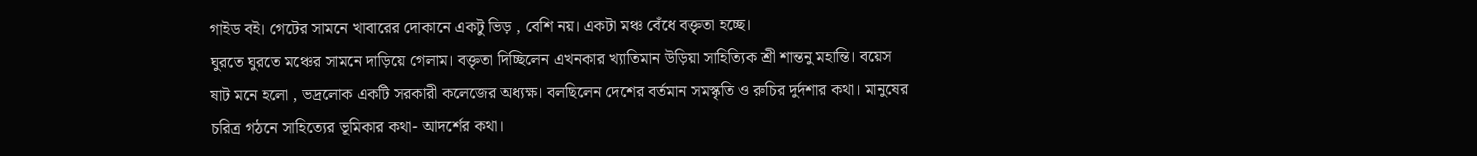গাইড বই। গেটের সামনে খাবারের দোকানে একটু ভিড় , বেশি নয়। একটা মঞ্চ বেঁধে বক্তৃতা হচ্ছে।
ঘুরতে ঘুরতে মঞ্চের সামনে দাড়িয়ে গেলাম। বক্তৃতা দিচ্ছিলেন এখনকার খ্যাতিমান উড়িয়া সাহিত্যিক শ্রী শান্তনু মহান্তি। বয়েস ষাট মনে হলো , ভদ্রলোক একটি সরকারী কলেজের অধ্যক্ষ। বলছিলেন দেশের বর্তমান সমস্কৃতি ও রুচির দুর্দশার কথা। মানুষের চরিত্র গঠনে সাহিত্যের ভূমিকার কথা- আদর্শের কথা।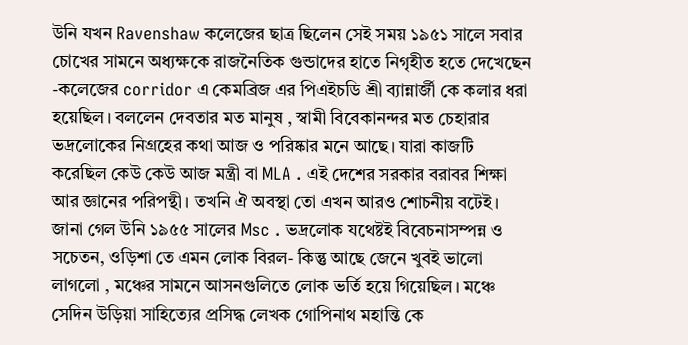উনি যখন Ravenshaw কলেজের ছাত্র ছিলেন সেই সময় ১৯৫১ সালে সবার চোখের সামনে অধ্যক্ষকে রাজনৈতিক গুন্ডাদের হাতে নিগৃহীত হতে দেখেছেন -কলেজের corridor এ কেমব্রিজ এর পিএইচডি শ্রী ব্যান্নার্জী কে কলার ধরা হয়েছিল। বললেন দেবতার মত মানুষ , স্বামী বিবেকানন্দর মত চেহারার ভদ্রলোকের নিগ্রহের কথা আজ ও পরিষ্কার মনে আছে। যারা কাজটি করেছিল কেউ কেউ আজ মন্ত্রী বা MLA . এই দেশের সরকার বরাবর শিক্ষা আর জ্ঞানের পরিপন্থী। তখনি ঐ অবস্থা তো এখন আরও শোচনীয় বটেই। জানা গেল উনি ১৯৫৫ সালের Msc . ভদ্রলোক যথেষ্টই বিবেচনাসম্পন্ন ও সচেতন, ওড়িশা তে এমন লোক বিরল- কিন্তু আছে জেনে খুবই ভালো লাগলো , মঞ্চের সামনে আসনগুলিতে লোক ভর্তি হয়ে গিয়েছিল। মঞ্চে সেদিন উড়িয়া সাহিত্যের প্রসিদ্ধ লেখক গোপিনাথ মহান্তি কে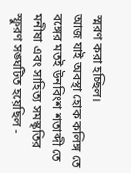স্মরণ করা হচ্ছিল।
আজ যাই অবস্থা হোক কলিঙ্গ তে বঙ্গের মতই উনবিংশ শতাব্দী তে মনীষা এবং সাহিত্য সমস্কৃতির স্ফুরণ সঙ্ঘটিত হয়েছিল -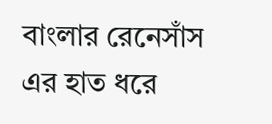বাংলার রেনেসাঁস এর হাত ধরে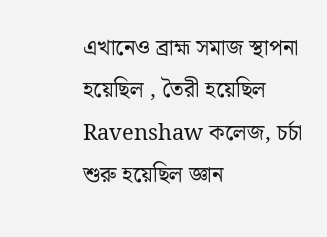এখানেও ব্রাহ্ম সমাজ স্থাপনা হয়েছিল , তৈরী হয়েছিল Ravenshaw কলেজ, চর্চা শুরু হয়েছিল জ্ঞান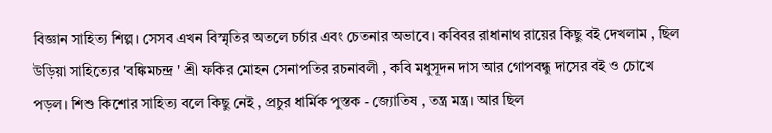বিজ্ঞান সাহিত্য শিল্প। সেসব এখন বিস্মৃতির অতলে চর্চার এবং চেতনার অভাবে। কবিবর রাধানাথ রায়ের কিছু বই দেখলাম , ছিল উড়িয়া সাহিত্যের 'বঙ্কিমচন্দ্র ' শ্রী ফকির মোহন সেনাপতির রচনাবলী , কবি মধুসূদন দাস আর গোপবন্ধু দাসের বই ও চোখে পড়ল। শিশু কিশোর সাহিত্য বলে কিছু নেই , প্রচুর ধার্মিক পুস্তক - জ্যোতিষ , তন্ত্র মন্ত্র। আর ছিল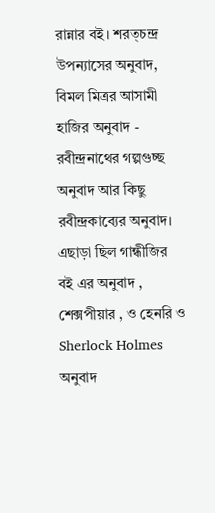রান্নার বই। শরত্চন্দ্র উপন্যাসের অনুবাদ, বিমল মিত্রর আসামী হাজির অনুবাদ - রবীন্দ্রনাথের গল্পগুচ্ছ অনুবাদ আর কিছু রবীন্দ্রকাব্যের অনুবাদ। এছাড়া ছিল গান্ধীজির বই এর অনুবাদ , শেক্সপীয়ার , ও হেনরি ও Sherlock Holmes অনুবাদ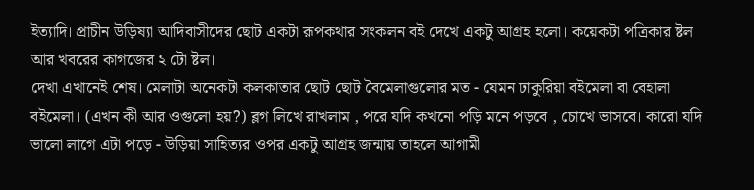ইত্যাদি। প্রাচীন উড়িষ্যা আদিবাসীদের ছোট একটা রূপকথার সংকলন বই দেখে একটু আগ্রহ হলো। কয়েকটা পত্রিকার ষ্টল আর খবরের কাগজের ২ টো ষ্টল।
দেখা এখানেই শেষ। মেলাটা অনেকটা কলকাতার ছোট ছোট বৈমেলাগুলোর মত - যেমন ঢাকুরিয়া বইমেলা বা বেহালা বইমেলা। (এখন কী আর ওগুলো হয়?) ব্লগ লিখে রাখলাম , পরে যদি কখনো পড়ি মনে পড়বে , চোখে ভাসবে। কারো যদি ভালো লাগে এটা পড়ে - উড়িয়া সাহিত্যর ওপর একটু আগ্রহ জন্মায় তাহলে আগামী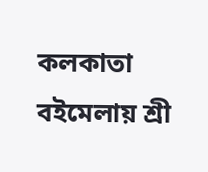কলকাতা বইমেলায় শ্রী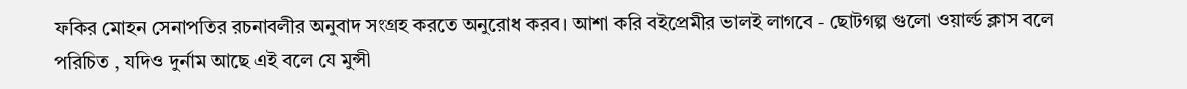ফকির মোহন সেনাপতির রচনাবলীর অনুবাদ সংগ্রহ করতে অনুরোধ করব। আশা করি বইপ্রেমীর ভালই লাগবে - ছোটগল্প গুলো ওয়ার্ল্ড ক্লাস বলে পরিচিত , যদিও দুর্নাম আছে এই বলে যে মুন্সী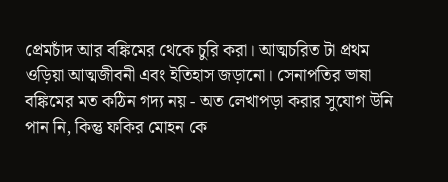প্রেমচাঁদ আর বঙ্কিমের থেকে চুরি করা। আত্মচরিত টা প্রথম ওড়িয়া আত্মজীবনী এবং ইতিহাস জড়ানো। সেনাপতির ভাষা বঙ্কিমের মত কঠিন গদ্য নয় - অত লেখাপড়া করার সুযোগ উনি পান নি, কিন্তু ফকির মোহন কে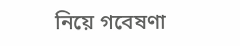নিয়ে গবেষণা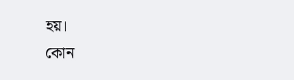হয়।
কোন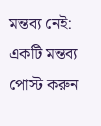মন্তব্য নেই:
একটি মন্তব্য পোস্ট করুন